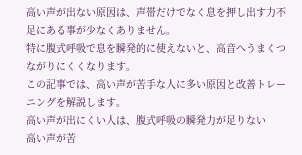高い声が出ない原因は、声帯だけでなく息を押し出す力不足にある事が少なくありません。
特に腹式呼吸で息を瞬発的に使えないと、高音へうまくつながりにくくなります。
この記事では、高い声が苦手な人に多い原因と改善トレーニングを解説します。
高い声が出にくい人は、腹式呼吸の瞬発力が足りない
高い声が苦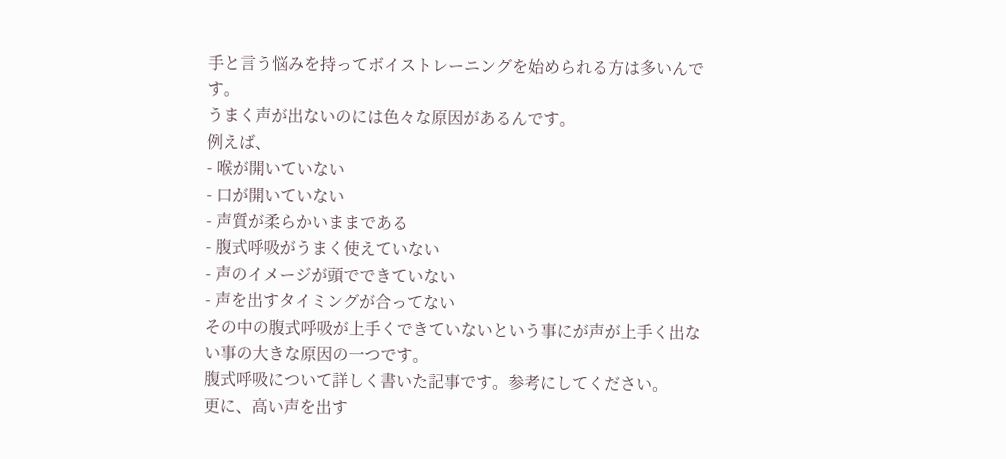手と言う悩みを持ってボイストレーニングを始められる方は多いんです。
うまく声が出ないのには色々な原因があるんです。
例えば、
- 喉が開いていない
- 口が開いていない
- 声質が柔らかいままである
- 腹式呼吸がうまく使えていない
- 声のイメージが頭でできていない
- 声を出すタイミングが合ってない
その中の腹式呼吸が上手くできていないという事にが声が上手く出ない事の大きな原因の一つです。
腹式呼吸について詳しく書いた記事です。参考にしてください。
更に、高い声を出す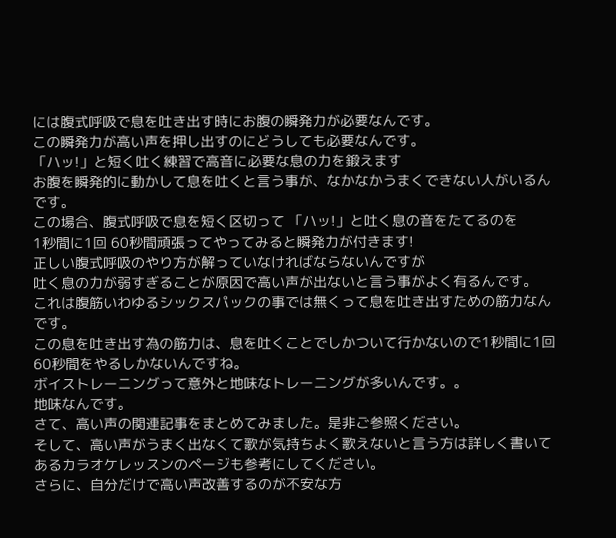には腹式呼吸で息を吐き出す時にお腹の瞬発力が必要なんです。
この瞬発力が高い声を押し出すのにどうしても必要なんです。
「ハッ!」と短く吐く練習で高音に必要な息の力を鍛えます
お腹を瞬発的に動かして息を吐くと言う事が、なかなかうまくできない人がいるんです。
この場合、腹式呼吸で息を短く区切って 「ハッ!」と吐く息の音をたてるのを
1秒間に1回 60秒間頑張ってやってみると瞬発力が付きます!
正しい腹式呼吸のやり方が解っていなければならないんですが
吐く息の力が弱すぎることが原因で高い声が出ないと言う事がよく有るんです。
これは腹筋いわゆるシックスパックの事では無くって息を吐き出すための筋力なんです。
この息を吐き出す為の筋力は、息を吐くことでしかついて行かないので1秒間に1回 60秒間をやるしかないんですね。
ボイストレーニングって意外と地味なトレーニングが多いんです。。
地味なんです。
さて、高い声の関連記事をまとめてみました。是非ご参照ください。
そして、高い声がうまく出なくて歌が気持ちよく歌えないと言う方は詳しく書いてあるカラオケレッスンのページも参考にしてください。
さらに、自分だけで高い声改善するのが不安な方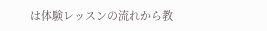は体験レッスンの流れから教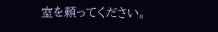室を頼ってください。